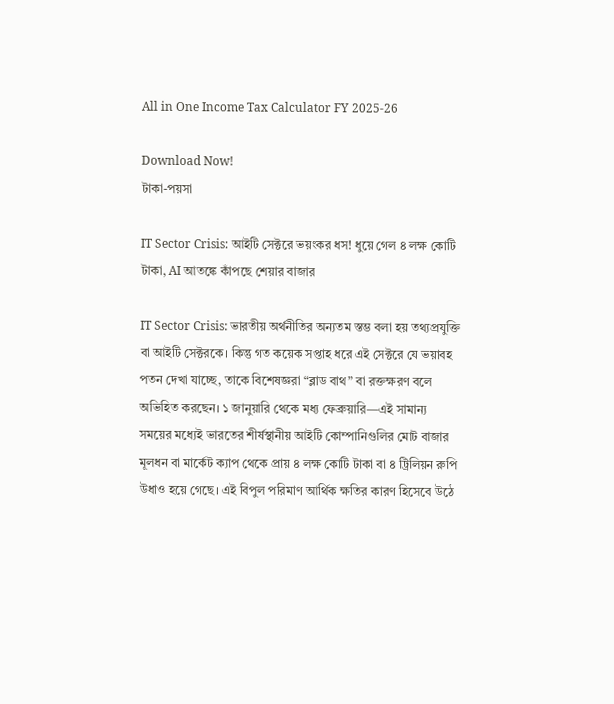All in One Income Tax Calculator FY 2025-26

Download Now!
টাকা-পয়সা

IT Sector Crisis: আইটি সেক্টরে ভয়ংকর ধস! ধুয়ে গেল ৪ লক্ষ কোটি টাকা, AI আতঙ্কে কাঁপছে শেয়ার বাজার

IT Sector Crisis: ভারতীয় অর্থনীতির অন্যতম স্তম্ভ বলা হয় তথ্যপ্রযুক্তি বা আইটি সেক্টরকে। কিন্তু গত কয়েক সপ্তাহ ধরে এই সেক্টরে যে ভয়াবহ পতন দেখা যাচ্ছে, তাকে বিশেষজ্ঞরা “ব্লাড বাথ” বা রক্তক্ষরণ বলে অভিহিত করছেন। ১ জানুয়ারি থেকে মধ্য ফেব্রুয়ারি—এই সামান্য সময়ের মধ্যেই ভারতের শীর্ষস্থানীয় আইটি কোম্পানিগুলির মোট বাজার মূলধন বা মার্কেট ক্যাপ থেকে প্রায় ৪ লক্ষ কোটি টাকা বা ৪ ট্রিলিয়ন রুপি উধাও হয়ে গেছে। এই বিপুল পরিমাণ আর্থিক ক্ষতির কারণ হিসেবে উঠে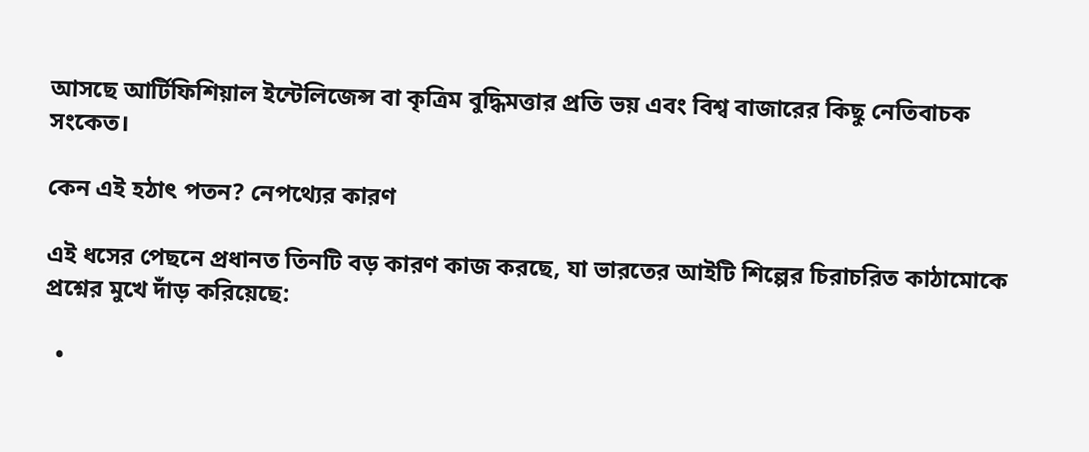আসছে আর্টিফিশিয়াল ইন্টেলিজেন্স বা কৃত্রিম বুদ্ধিমত্তার প্রতি ভয় এবং বিশ্ব বাজারের কিছু নেতিবাচক সংকেত।

কেন এই হঠাৎ পতন? নেপথ্যের কারণ

এই ধসের পেছনে প্রধানত তিনটি বড় কারণ কাজ করছে, যা ভারতের আইটি শিল্পের চিরাচরিত কাঠামোকে প্রশ্নের মুখে দাঁড় করিয়েছে:

  •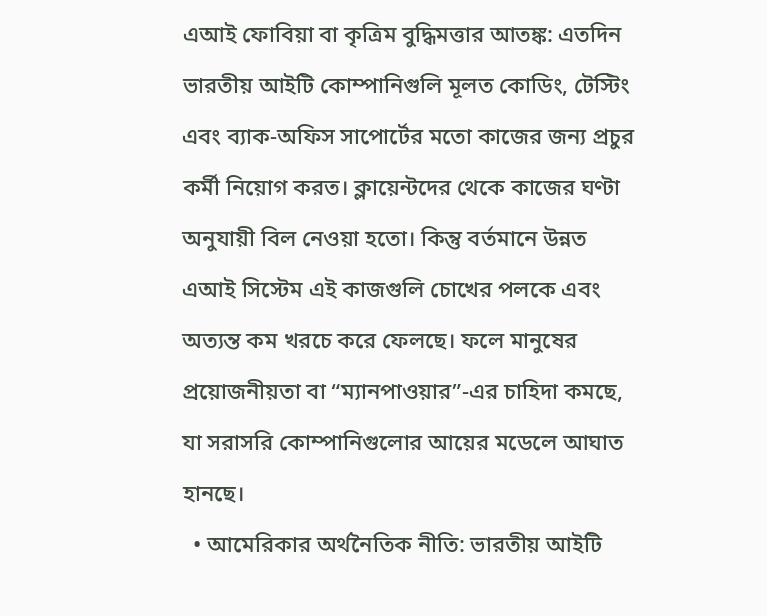এআই ফোবিয়া বা কৃত্রিম বুদ্ধিমত্তার আতঙ্ক: এতদিন ভারতীয় আইটি কোম্পানিগুলি মূলত কোডিং, টেস্টিং এবং ব্যাক-অফিস সাপোর্টের মতো কাজের জন্য প্রচুর কর্মী নিয়োগ করত। ক্লায়েন্টদের থেকে কাজের ঘণ্টা অনুযায়ী বিল নেওয়া হতো। কিন্তু বর্তমানে উন্নত এআই সিস্টেম এই কাজগুলি চোখের পলকে এবং অত্যন্ত কম খরচে করে ফেলছে। ফলে মানুষের প্রয়োজনীয়তা বা “ম্যানপাওয়ার”-এর চাহিদা কমছে, যা সরাসরি কোম্পানিগুলোর আয়ের মডেলে আঘাত হানছে।
  • আমেরিকার অর্থনৈতিক নীতি: ভারতীয় আইটি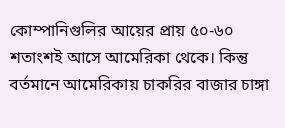কোম্পানিগুলির আয়ের প্রায় ৫০-৬০ শতাংশই আসে আমেরিকা থেকে। কিন্তু বর্তমানে আমেরিকায় চাকরির বাজার চাঙ্গা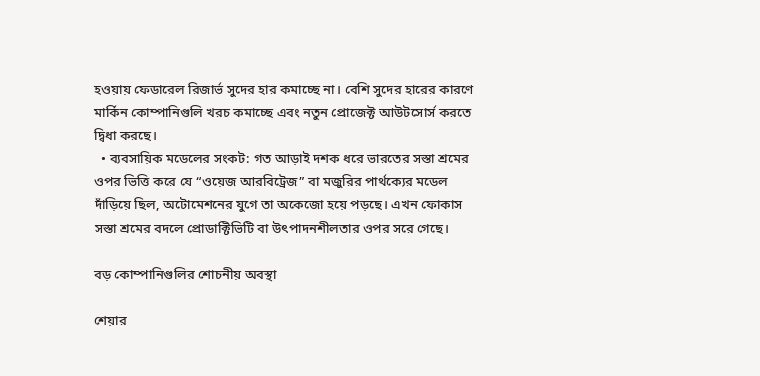হওয়ায় ফেডারেল রিজার্ভ সুদের হার কমাচ্ছে না। বেশি সুদের হারের কারণে মার্কিন কোম্পানিগুলি খরচ কমাচ্ছে এবং নতুন প্রোজেক্ট আউটসোর্স করতে দ্বিধা করছে।
  • ব্যবসায়িক মডেলের সংকট: গত আড়াই দশক ধরে ভারতের সস্তা শ্রমের ওপর ভিত্তি করে যে “ওয়েজ আরবিট্রেজ” বা মজুরির পার্থক্যের মডেল দাঁড়িয়ে ছিল, অটোমেশনের যুগে তা অকেজো হয়ে পড়ছে। এখন ফোকাস সস্তা শ্রমের বদলে প্রোডাক্টিভিটি বা উৎপাদনশীলতার ওপর সরে গেছে।

বড় কোম্পানিগুলির শোচনীয় অবস্থা

শেয়ার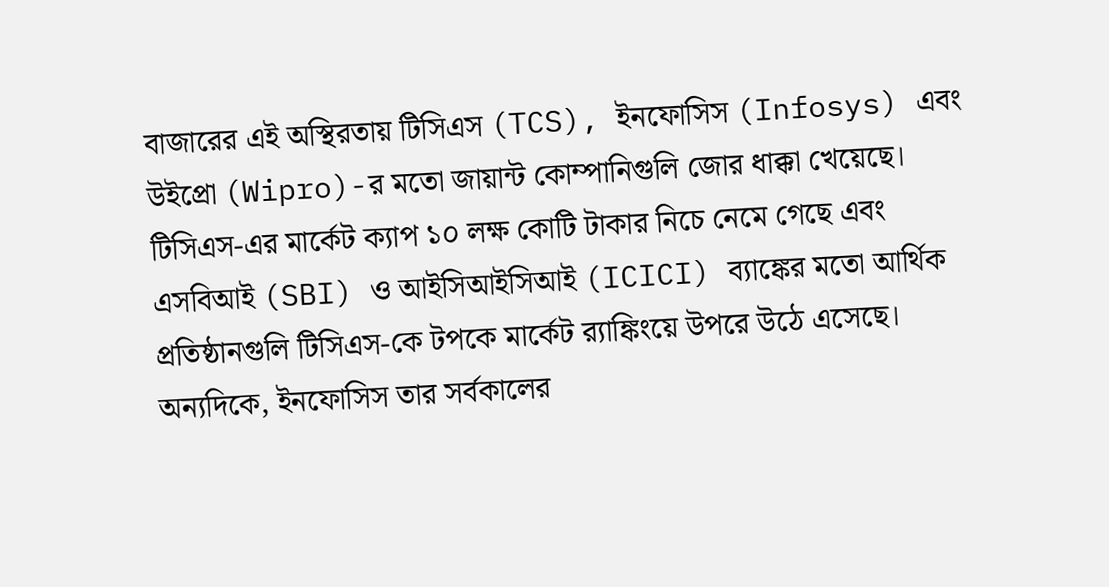বাজারের এই অস্থিরতায় টিসিএস (TCS), ইনফোসিস (Infosys) এবং উইপ্রো (Wipro)-র মতো জায়ান্ট কোম্পানিগুলি জোর ধাক্কা খেয়েছে। টিসিএস-এর মার্কেট ক্যাপ ১০ লক্ষ কোটি টাকার নিচে নেমে গেছে এবং এসবিআই (SBI) ও আইসিআইসিআই (ICICI) ব্যাঙ্কের মতো আর্থিক প্রতিষ্ঠানগুলি টিসিএস-কে টপকে মার্কেট র‍্যাঙ্কিংয়ে উপরে উঠে এসেছে। অন্যদিকে, ইনফোসিস তার সর্বকালের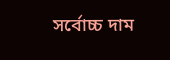সর্বোচ্চ দাম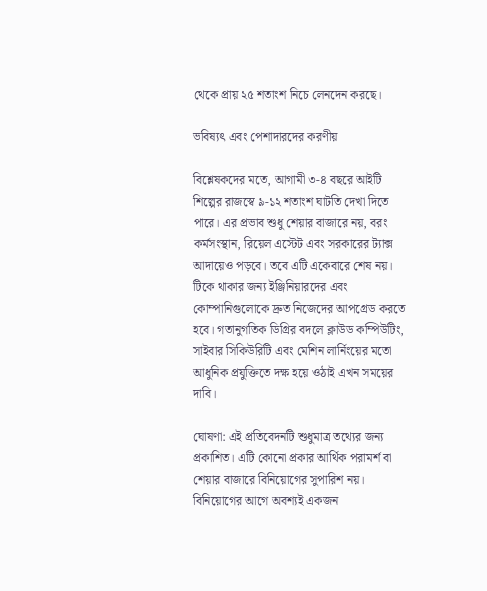থেকে প্রায় ২৫ শতাংশ নিচে লেনদেন করছে।

ভবিষ্যৎ এবং পেশাদারদের করণীয়

বিশ্লেষকদের মতে, আগামী ৩-৪ বছরে আইটি শিল্পের রাজস্বে ৯-১২ শতাংশ ঘাটতি দেখা দিতে পারে। এর প্রভাব শুধু শেয়ার বাজারে নয়, বরং কর্মসংস্থান, রিয়েল এস্টেট এবং সরকারের ট্যাক্স আদায়েও পড়বে। তবে এটি একেবারে শেষ নয়। টিকে থাকার জন্য ইঞ্জিনিয়ারদের এবং কোম্পানিগুলোকে দ্রুত নিজেদের আপগ্রেড করতে হবে। গতানুগতিক ডিগ্রির বদলে ক্লাউড কম্পিউটিং, সাইবার সিকিউরিটি এবং মেশিন লার্নিংয়ের মতো আধুনিক প্রযুক্তিতে দক্ষ হয়ে ওঠাই এখন সময়ের দাবি।

ঘোষণা: এই প্রতিবেদনটি শুধুমাত্র তথ্যের জন্য প্রকাশিত। এটি কোনো প্রকার আর্থিক পরামর্শ বা শেয়ার বাজারে বিনিয়োগের সুপারিশ নয়। বিনিয়োগের আগে অবশ্যই একজন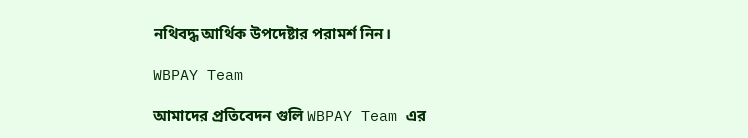নথিবদ্ধ আর্থিক উপদেষ্টার পরামর্শ নিন।

WBPAY Team

আমাদের প্রতিবেদন গুলি WBPAY Team এর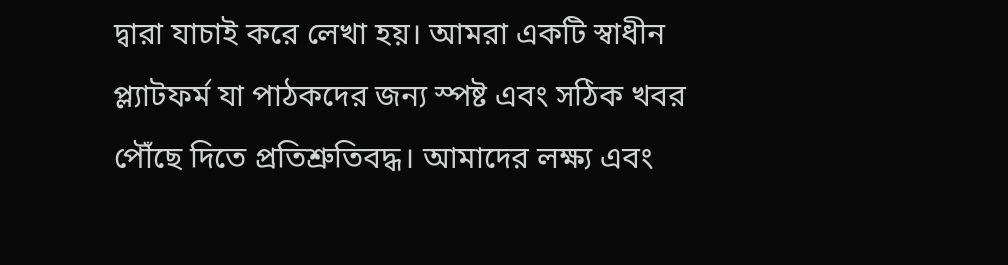দ্বারা যাচাই করে লেখা হয়। আমরা একটি স্বাধীন প্ল্যাটফর্ম যা পাঠকদের জন্য স্পষ্ট এবং সঠিক খবর পৌঁছে দিতে প্রতিশ্রুতিবদ্ধ। আমাদের লক্ষ্য এবং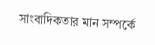সাংবাদিকতার মান সম্পর্কে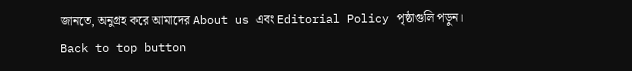জানতে, অনুগ্রহ করে আমাদের About us এবং Editorial Policy পৃষ্ঠাগুলি পড়ুন।
Back to top button